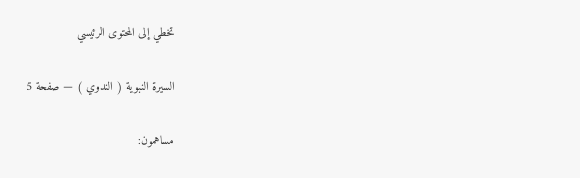تخطي إلى المحتوى الرئيسي

السيرة النبوية ( الندوي ) — صفحة 5

مساهمون: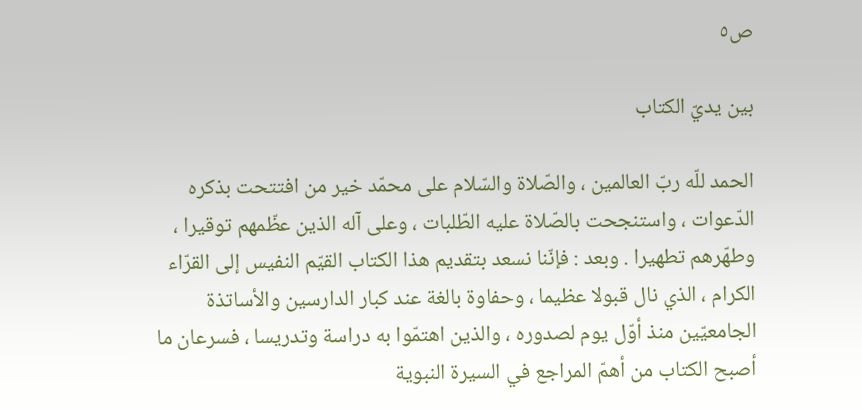ص٥

بين يديّ الكتاب

الحمد للّه ربّ العالمين ، والصّلاة والسّلام على محمّد خير من افتتحت بذكره الدّعوات ، واستنجحت بالصّلاة عليه الطّلبات ، وعلى آله الذين عظّمهم توقيرا ، وطهّرهم تطهيرا . وبعد : فإنّنا نسعد بتقديم هذا الكتاب القيّم النفيس إلى القرّاء الكرام ، الذي نال قبولا عظيما ، وحفاوة بالغة عند كبار الدارسين والأساتذة الجامعيّين منذ أوّل يوم لصدوره ، والذين اهتمّوا به دراسة وتدريسا ، فسرعان ما أصبح الكتاب من أهمّ المراجع في السيرة النبوية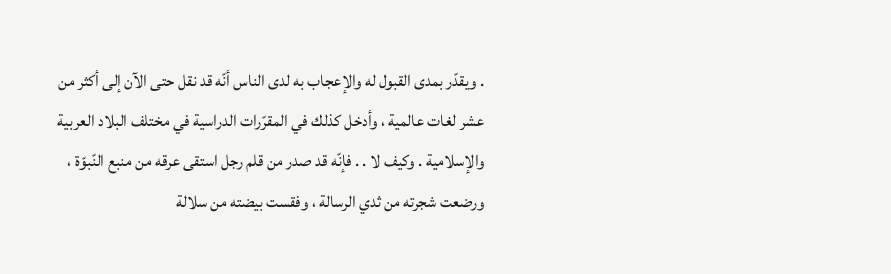. ويقدّر بمدى القبول له والإعجاب به لدى الناس أنّه قد نقل حتى الآن إلى أكثر من عشر لغات عالمية ، وأدخل كذلك في المقرّرات الدراسية في مختلف البلاد العربية والإسلامية . وكيف لا . . فإنّه قد صدر من قلم رجل استقى عرقه من منبع النّبوّة ، ورضعت شجرته من ثدي الرسالة ، وفقست بيضته من سلالة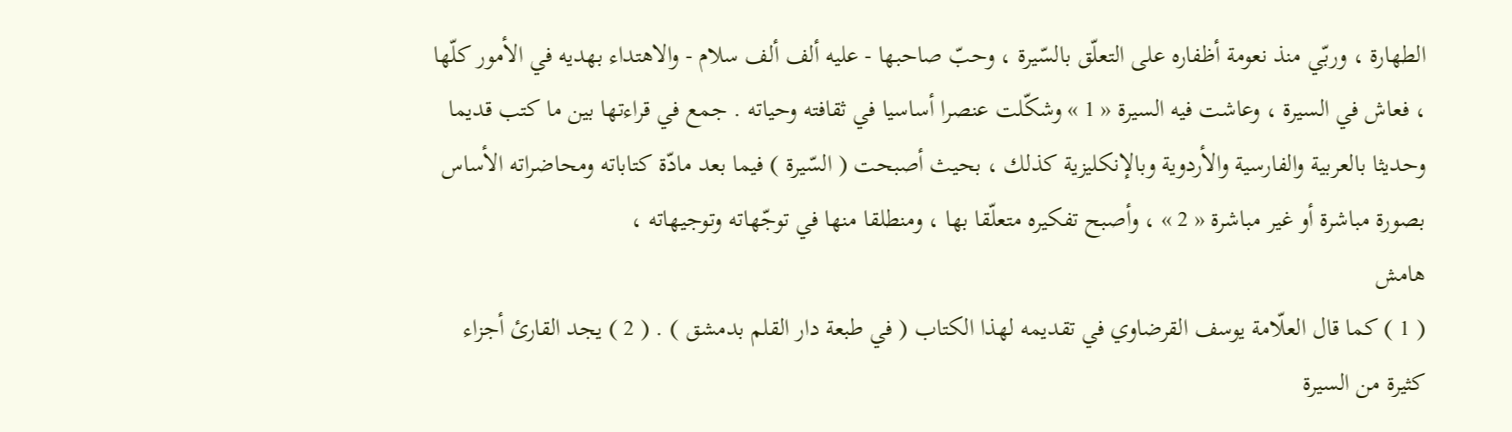الطهارة ، وربّي منذ نعومة أظفاره على التعلّق بالسّيرة ، وحبّ صاحبها - عليه ألف ألف سلام - والاهتداء بهديه في الأمور كلّها ، فعاش في السيرة ، وعاشت فيه السيرة « 1 » وشكّلت عنصرا أساسيا في ثقافته وحياته . جمع في قراءتها بين ما كتب قديما وحديثا بالعربية والفارسية والأردوية وبالإنكليزية كذلك ، بحيث أصبحت ( السّيرة ) فيما بعد مادّة كتاباته ومحاضراته الأساس بصورة مباشرة أو غير مباشرة « 2 » ، وأصبح تفكيره متعلّقا بها ، ومنطلقا منها في توجّهاته وتوجيهاته ،
هامش
( 1 ) كما قال العلّامة يوسف القرضاوي في تقديمه لهذا الكتاب ( في طبعة دار القلم بدمشق ) . ( 2 ) يجد القارئ أجزاء كثيرة من السيرة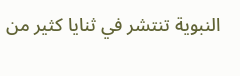النبوية تنتشر في ثنايا كثير من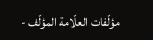مؤلّفات العلّامة المؤلّف -